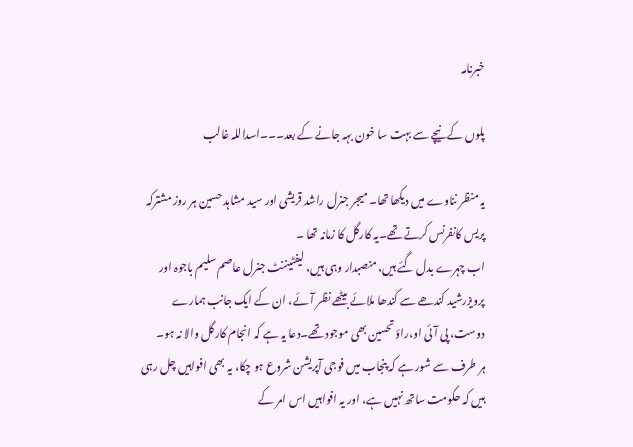خبرنامہ

پلوں کے نیچے سے بہت سا خون بہہ جانے کے بعد۔۔۔اسداللہ غالب

یہ منظر نناوے میں دیکھا تھا۔ میجر جنرل راشد قریشی اور سید مشاہد حسین ہر روز مشترکہ پریس کانفرنس کرتے تھے۔یہ کارگل کا زمانہ تھا ۔
اب چہرے بدل گئے ہیں، منصبدار وہی ہیں، لیفٹیننٹ جنرل عاصم سلیم باجوہ اور پرویزرشید کندھے سے کندھا ملائے بیٹھے نظر آئے، ان کے ایک جانب ہمارے دوست، پی آئی او،راؤ تحسین بھی موجود تھے۔دعا یہ ہے کہ انجام کارگل والا نہ ہو۔
ہر طرف سے شور ہے کہ پنجاب میں فوجی آپریشن شروع ہو چکا، یہ بھی افواہیں چل رہی ہیں کہ حکومت ساتھ نہیں ہے، اور یہ افواہیں اس امر کے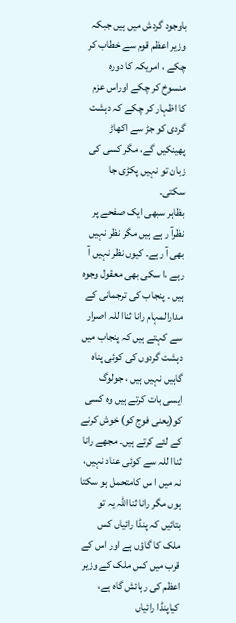باوجود گردش میں ہیں جبکہ وزیر اعظم قوم سے خطاب کر چکے ، امریکہ کا دورہ منسوخ کر چکے اوراس عزم کا اظہار کر چکے کہ دہشت گردی کو جڑ سے اکھاڑ پھینکیں گے، مگر کسی کی زبان تو نہیں پکڑی جا سکتی۔
بظاہر سبھی ایک صفحے پر نظرآ ر ہے ہیں مگر نظر نہیں بھی آ رہے۔ کیوں نظر نہیں آ رہے ،ا سکی بھی معقول وجوہ ہیں ۔ پنجاب کی ترجمانی کے مدارالمہام رانا ثناا للہ اصرار سے کہتے ہیں کہ پنجاب میں دہشت گردوں کی کوئی پناہ گاہیں نہیں ہیں ، جولوگ ایسی بات کرتے ہیں وہ کسی کو(یعنی فوج کو) خوش کرنے کے لئے کرتے ہیں۔ مجھے رانا ثناا للہ سے کوئی عناد نہیں، نہ میں ا س کامتحمل ہو سکتا ہوں مگر رانا ثنااللہ یہ تو بتائیں کہ پنڈا رائیاں کس ملک کا گاؤں ہے اور اس کے قرب میں کس ملک کے وزیر اعظم کی رہائش گاہ ہے، کیاپنڈا رائیاں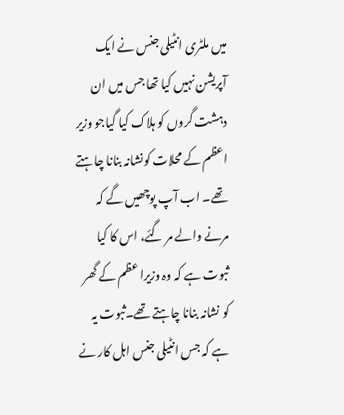میں ملٹری انٹیلی جنس نے ایک آپریشن نہیں کیا تھا جس میں ان دہشت گروں کو ہلاک کیا گیاجو وزیر اعظم کے محلات کونشانہ بنانا چاہتے تھے۔ اب آپ پوچھیں گے کہ مرنے والے مر گئے، اس کا کیا ثبوت ہے کہ وہ وزیرا عظم کے گھر کو نشانہ بنانا چاہتے تھے۔ثبوت یہ ہے کہ جس انٹیلی جنس اہل کار نے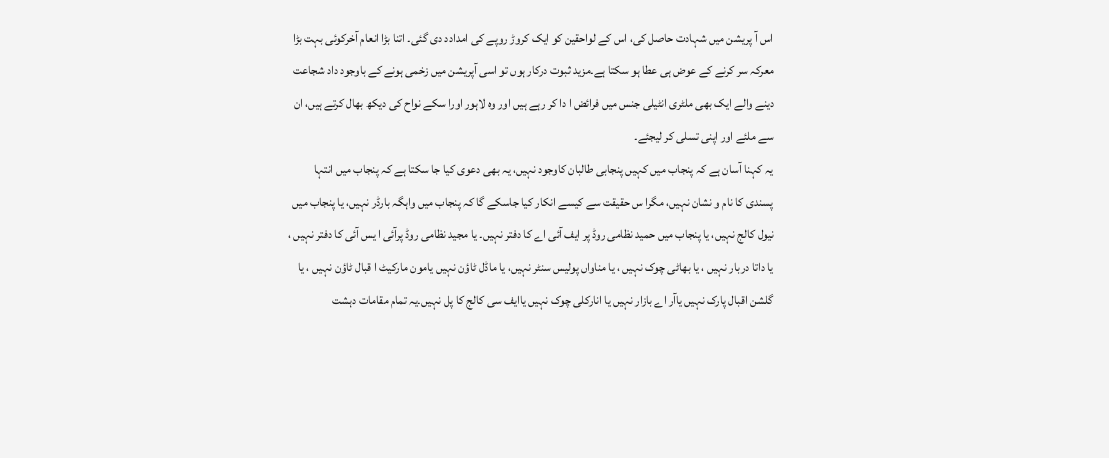اس آ پریشن میں شہادت حاصل کی، اس کے لواحقین کو ایک کروڑ روپے کی امدادد دی گئی۔ اتنا بڑا انعام آخرکوئی بہت بڑا معرکہ سر کرنے کے عوض ہی عطا ہو سکتا ہے۔مزید ثبوت درکار ہوں تو اسی آپریشن میں زخمی ہونے کے باوجود داد شجاعت دینے والے ایک بھی ملٹری انٹیلی جنس میں فرائض ا دا کر رہے ہیں اور وہ لاہور اورا سکے نواح کی دیکھ بھال کرتے ہیں، ان سے ملئے اور اپنی تسلی کر لیجئے۔
یہ کہنا آسان ہے کہ پنجاب میں کہیں پنجابی طالبان کاوجود نہیں، یہ بھی دعوی کیا جا سکتا ہے کہ پنجاب میں انتہا پسندی کا نام و نشان نہیں، مگرا س حقیقت سے کیسے انکار کیا جاسکے گا کہ پنجاب میں واہگہ بارڈر نہیں، یا پنجاب میں نیول کالج نہیں، یا پنجاب میں حمید نظامی روڈ پر ایف آئی اے کا دفتر نہیں۔ یا مجید نظامی روڈ پرآئی ا یس آئی کا دفتر نہیں ، یا داتا دربار نہیں ، یا بھاٹی چوک نہیں ، یا مناواں پولیس سنٹر نہیں، یا ماڈل ٹاؤن نہیں یامون مارکیٹ ا قبال ٹاؤن نہیں ، یا گلشن اقبال پارک نہیں یاآر اے بازار نہیں یا انارکلی چوک نہیں یاایف سی کالج کا پل نہیں۔یہ تمام مقامات دہشت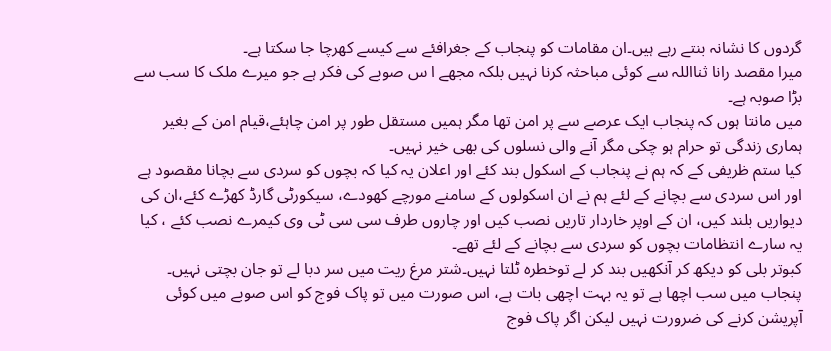گردوں کا نشانہ بنتے رہے ہیں۔ان مقامات کو پنجاب کے جغرافئے سے کیسے کھرچا جا سکتا ہے۔
میرا مقصد رانا ثنااللہ سے کوئی مباحثہ کرنا نہیں بلکہ مجھے ا س صوبے کی فکر ہے جو میرے ملک کا سب سے بڑا صوبہ ہے۔
میں مانتا ہوں کہ پنجاب ایک عرصے سے پر امن تھا مگر ہمیں مستقل طور پر امن چاہئے،قیام امن کے بغیر ہماری زندگی تو حرام ہو چکی مگر آنے والی نسلوں کی بھی خیر نہیں۔
کیا ستم ظریفی کے کہ ہم نے پنجاب کے اسکول بند کئے اور اعلان یہ کیا کہ بچوں کو سردی سے بچانا مقصود ہے اور اس سردی سے بچانے کے لئے ہم نے ان اسکولوں کے سامنے مورچے کھودے، سیکورٹی گارڈ کھڑے کئے،ان کی دیواریں بلند کیں، ان کے اوپر خاردار تاریں نصب کیں اور چاروں طرف سی سی ٹی وی کیمرے نصب کئے ، کیا یہ سارے انتظامات بچوں کو سردی سے بچانے کے لئے تھے۔
کبوتر بلی کو دیکھ کر آنکھیں بند کر لے توخطرہ ٹلتا نہیں۔شتر مرغ ریت میں سر دبا لے تو جان بچتی نہیں۔
پنجاب میں سب اچھا ہے تو یہ بہت اچھی بات ہے، اس صورت میں تو پاک فوج کو اس صوبے میں کوئی آپریشن کرنے کی ضرورت نہیں لیکن اگر پاک فوج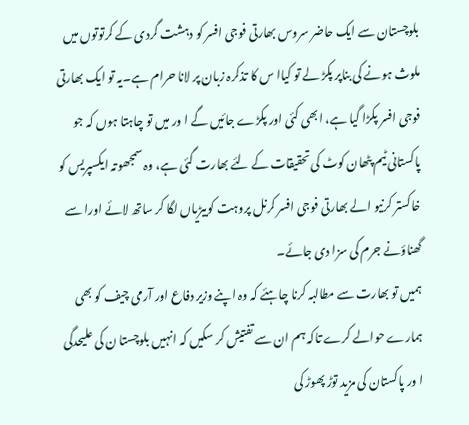بلوچستان سے ایک حاضر سروس بھارتی فوجی افسر کو دہشت گردی کے کرتوتوں میں ملوث ہونے کی بناپر پکڑ لے تو کیاا س کا تذکرہ زبان پر لانا حرام ہے۔یہ تو ایک بھارتی فوجی افسر پکڑا گیا ہے، ابھی کئی اور پکڑے جائیں گے ا ور میں تو چاہتا ہوں کہ جو پاکستانی ٹیم پٹھان کوٹ کی تحقیقات کے لئے بھارت گئی ہے، وہ سمجھوتہ ایکسپریس کو خاکستر کرنیو الے بھارتی فوجی افسر کرنل پروہت کوبیڑیاں لگا کر ساتھ لائے اورا سے گھناؤنے جرم کی سزا دی جائے۔
ہمیں تو بھارت سے مطالبہ کرنا چاہئے کہ وہ اپنے وزیر دفاع اور آرمی چیف کو بھی ہمارے حوالے کرے تاکہ ہم ان سے تفتیش کر سکیں کہ انہیں بلوچستا ن کی علیحدگی ا ور پاکستان کی مزید توڑ پھوڑ کی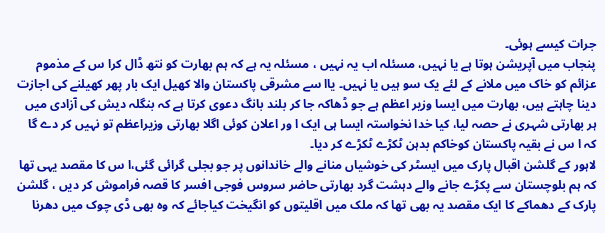جرات کیسے ہوئی۔
پنجاب میں آپریشن ہوتا ہے یا نہیں، مسئلہ اب یہ نہیں ، مسئلہ یہ ہے کہ ہم بھارت کو نتھ ڈال کرا س کے مذموم عزائم کو خاک میں ملانے کے لئے یک سو ہیں یا نہیں۔ یاا سے مشرقی پاکستان والا کھیل ایک بار پھر کھیلنے کی اجازت دینا چاہتے ہیں، بھارت میں ایسا وزیر اعظم ہے جو ڈھاکہ جا کر بلند بانگ دعوی کرتا ہے کہ بنگلہ دیش کی آزادی میں ہر بھارتی شہری نے حصہ لیا، کیا خدا نخواستہ ایسا ہی ایک ا ور اعلان کوئی اگلا بھارتی وزیراعظم تو نہیں کر دے گا کہ ا س نے بقیہ پاکستان کوخاکم بدہن ٹکڑے ٹکڑے کر دیا۔
لاہور کے گلشن اقبال پارک میں ایسٹر کی خوشیاں منانے والے خاندانوں پر جو بجلی گرائی گئی،ا س کا مقصد یہی تھا کہ ہم بلوچستان سے پکڑے جانے والے دہشت گرد بھارتی حاضر سروس فوجی افسر کا قصہ فراموش کر دیں ، گلشن پارک کے دھماکے کا ایک مقصد یہ بھی تھا کہ ملک میں اقلیتوں کو انگیخت کیاجائے کہ وہ بھی ڈی چوک میں دھرنا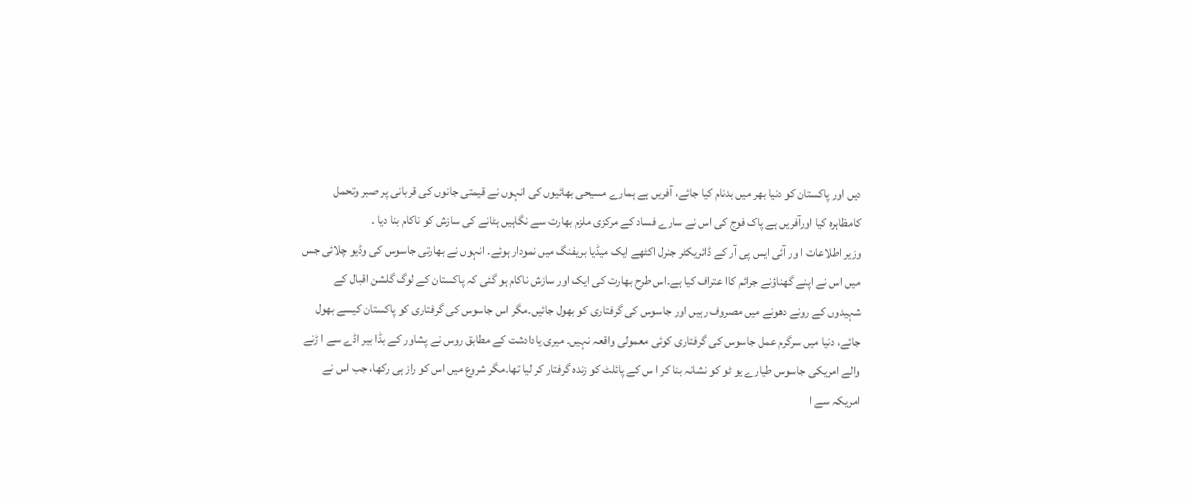دیں اور پاکستان کو دنیا بھر میں بدنام کیا جائے، آفریں ہے ہمارے مسیحی بھائیوں کی انہوں نے قیمتی جانوں کی قربانی پر صبر وتحمل کامظاہرہ کیا اورآفریں ہے پاک فوج کی اس نے سارے فساد کے مرکزی ملزم بھارت سے نگاہیں ہٹانے کی سازش کو ناکام بنا دیا ۔
وزیر اطلاعات ا ور آئی ایس پی آر کے ڈائریکٹر جنرل اکٹھے ایک میڈیا بریفنگ میں نمودار ہوئے۔ انہوں نے بھارتی جاسوس کی وڈیو چلائی جس میں اس نے اپنے گھناؤنے جرائم کاا عتراف کیا ہے۔اس طرح بھارت کی ایک اور سازش ناکام ہو گئی کہ پاکستان کے لوگ گلشن اقبال کے شہیدوں کے رونے دھونے میں مصروف رہیں اور جاسوس کی گرفتاری کو بھول جائیں۔مگر اس جاسوس کی گرفتاری کو پاکستان کیسے بھول جائے، دنیا میں سرگرم عمل جاسوس کی گرفتاری کوئی معمولی واقعہ نہیں۔ میری یادادشت کے مطابق روس نے پشاور کے بڈا بیر اڈے سے ا ڑنے والے امریکی جاسوس طیارے یو ٹو کو نشانہ بنا کر ا س کے پائلٹ کو زندہ گرفتار کر لیا تھا۔مگر شروع میں اس کو راز ہی رکھا، جب اس نے امریکہ سے ا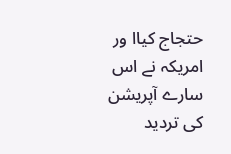حتجاج کیاا ور امریکہ نے اس سارے آپریشن کی تردید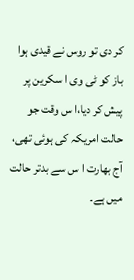کر دی تو روس نے قیدی ہوا باز کو ٹی وی ا سکرین پر پیش کر دیا،ا س وقت جو حالت امریکہ کی ہوئی تھی، آج بھارت ا س سے بدتر حالت میں ہے۔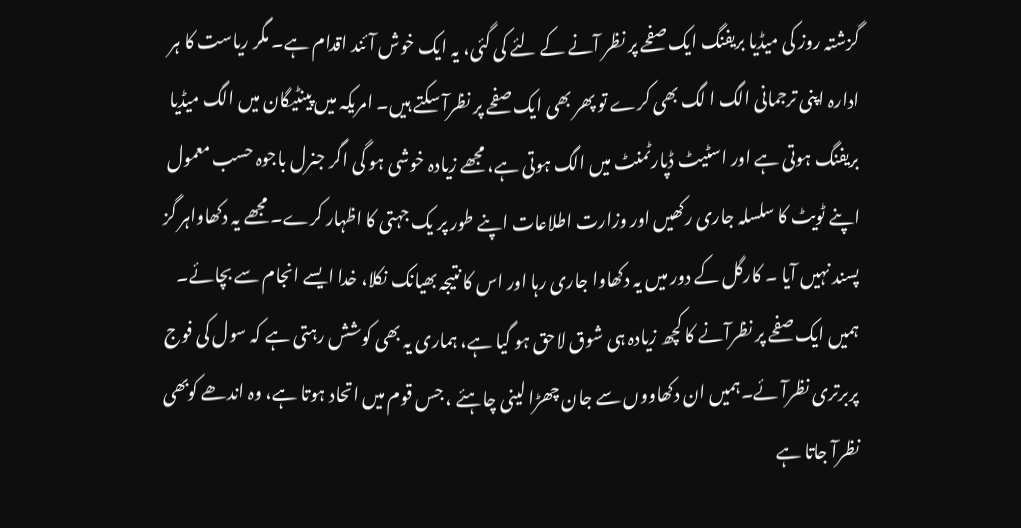گزشتہ روز کی میڈیا بریفنگ ایک صفحے پر نظر آنے کے لئے کی گئی، یہ ایک خوش آئند اقدام ہے۔ مگر ریاست کا ہر ادارہ اپنی ترجمانی الگ ا لگ بھی کرے تو پھر بھی ایک صفحے پر نظرآ سکتے ہیں۔ امریکہ میں پینٹیگان میں الگ میڈیا بریفنگ ہوتی ہے اور اسٹیٹ ڈپارٹمنٹ میں الگ ہوتی ہے، مجھے زیادہ خوشی ہو گی اگر جنرل باجوہ حسب معمول اپنے ٹویٹ کا سلسلہ جاری رکھیں اور وزارت اطلاعات اپنے طور پر یک جہتی کا اظہار کرے۔ مجھے یہ دکھاواہر گز پسند نہیں آیا ۔ کارگل کے دور میں یہ دکھاوا جاری رہا اور اس کا نتیجہ بھیانک نکلا، خدا ایسے انجام سے بچائے۔
ہمیں ایک صفحے پر نظرآنے کا کچھ زیادہ ہی شوق لاحق ہو گیا ہے، ہماری یہ بھی کوشش رہتی ہے کہ سول کی فوج پربرتری نظرآئے۔ہمیں ان دکھاووں سے جان چھڑا لینی چاہئے ، جس قوم میں اتحاد ہوتا ہے، وہ اندھے کوبھی نظرآ جاتا ہے